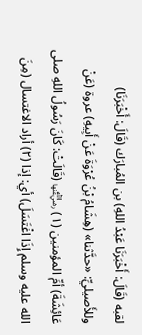لقبه (قَالَ: أَخْبَرَنَا عَبْدُ اللهِ) بن المُبارَك (قَالَ: أَخْبَرَنَا) وللأَصيليِّ: «حدَّثنا» (هِشَامُ بْنُ عُرْوَةَ عَنْ أَبِيهِ) عروة (عَنْ عَائِشَةَ) أمِّ المؤمنين (١) ﵂ (قَالَتْ: كَانَ رَسُولُ اللهِ صلى الله عليه وسلم إِذَا اغْتَسَلَ) أي: إذا (٢) أراد الاغتسال (مِنَ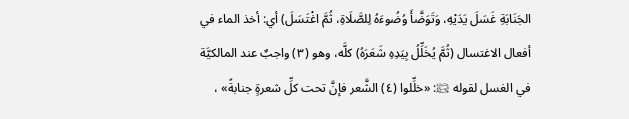الجَنَابَةِ غَسَلَ يَدَيْهِ، وَتَوَضَّأَ وُضُوءَهُ لِلصَّلَاةِ، ثُمَّ اغْتَسَلَ) أي: أخذ الماء في أفعال الاغتسال (ثُمَّ يُخَلِّلُ بِيَدِهِ شَعَرَهُ) كلَّه، وهو (٣) واجبٌ عند المالكيَّة في الغسل لقوله ﵊: «خلِّلوا (٤) الشَّعر فإنَّ تحت كلِّ شعرةٍ جنابةً» ،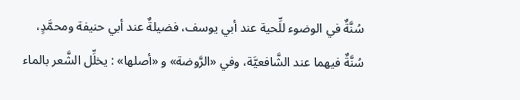سُنَّةٌ في الوضوء للِّحية عند أبي يوسف، فضيلةٌ عند أبي حنيفة ومحمَّدٍ، سُنَّةٌ فيهما عند الشَّافعيَّة، وفي «الرَّوضة» و «أصلها» : يخلِّل الشَّعر بالماء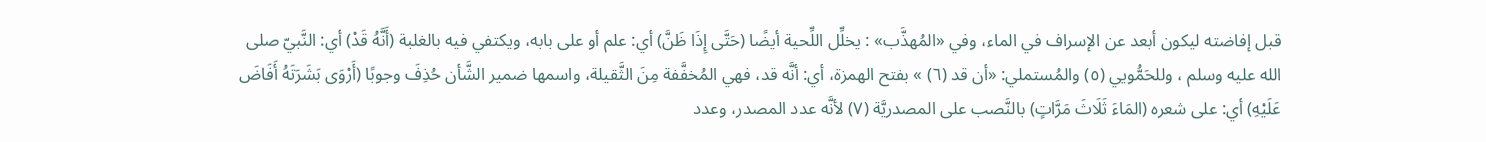قبل إفاضته ليكون أبعد عن الإسراف في الماء، وفي «المُهذَّب» : يخلِّل اللِّحية أيضًا (حَتَّى إِذَا ظَنَّ) أي: علم أو على بابه، ويكتفي فيه بالغلبة (أَنَّهُ قَدْ) أي: النَّبيّ صلى الله عليه وسلم ، وللحَمُّويي (٥) والمُستملي: «أن قد (٦) » بفتح الهمزة، أي: أنَّه قد، فهي المُخفَّفة مِنَ الثَّقيلة، واسمها ضمير الشَّأن حُذِفَ وجوبًا (أَرْوَى بَشَرَتَهُ أَفَاضَ عَلَيْهِ) أي: على شعره (المَاءَ ثَلَاثَ مَرَّاتٍ) بالنَّصب على المصدريَّة (٧) لأنَّه عدد المصدر، وعدد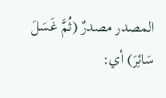المصدر مصدرٌ (ثُمَّ غَسَلَ سَائِرَ) أي: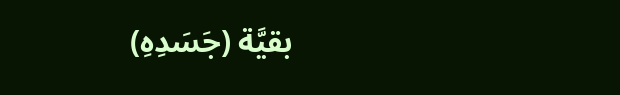بقيَّة (جَسَدِهِ)